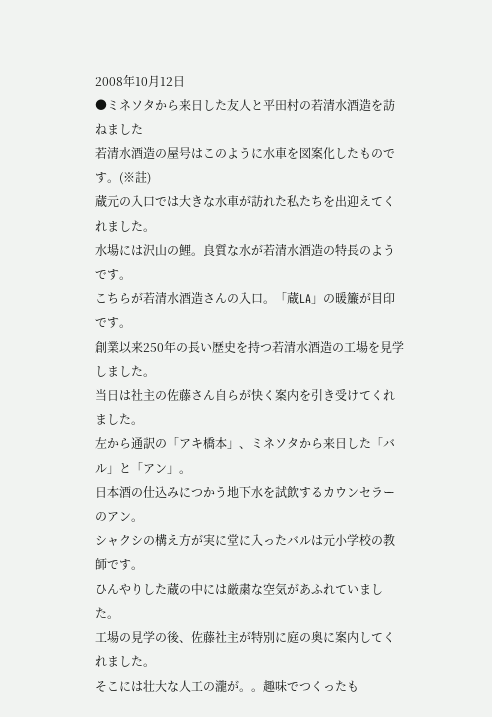2008年10月12日
●ミネソタから来日した友人と平田村の若清水酒造を訪ねました
若清水酒造の屋号はこのように水車を図案化したものです。(※註)
蔵元の入口では大きな水車が訪れた私たちを出迎えてくれました。
水場には沢山の鯉。良質な水が若清水酒造の特長のようです。
こちらが若清水酒造さんの入口。「蔵LA」の暖簾が目印です。
創業以来250年の長い歴史を持つ若清水酒造の工場を見学しました。
当日は社主の佐藤さん自らが快く案内を引き受けてくれました。
左から通訳の「アキ橋本」、ミネソタから来日した「バル」と「アン」。
日本酒の仕込みにつかう地下水を試飲するカウンセラーのアン。
シャクシの構え方が実に堂に入ったバルは元小学校の教師です。
ひんやりした蔵の中には厳粛な空気があふれていました。
工場の見学の後、佐藤社主が特別に庭の奥に案内してくれました。
そこには壮大な人工の瀧が。。趣味でつくったも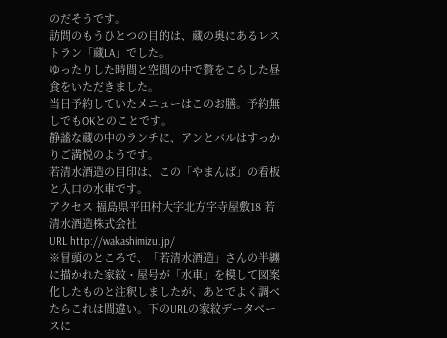のだそうです。
訪問のもうひとつの目的は、蔵の奥にあるレストラン「蔵LA」でした。
ゆったりした時間と空間の中で贅をこらした昼食をいただきました。
当日予約していたメニューはこのお膳。予約無しでもOKとのことです。
静謐な蔵の中のランチに、アンとバルはすっかりご満悦のようです。
若清水酒造の目印は、この「やまんば」の看板と入口の水車です。
アクセス 福島県平田村大字北方字寺屋敷18 若清水酒造株式会社
URL http://wakashimizu.jp/
※冒頭のところで、「若清水酒造」さんの半纏に描かれた家紋・屋号が「水車」を模して図案化したものと注釈しましたが、あとでよく調べたらこれは間違い。下のURLの家紋データベースに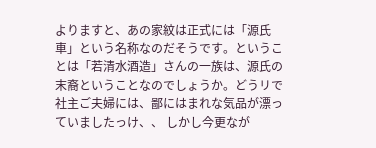よりますと、あの家紋は正式には「源氏車」という名称なのだそうです。ということは「若清水酒造」さんの一族は、源氏の末裔ということなのでしょうか。どうリで社主ご夫婦には、鄙にはまれな気品が漂っていましたっけ、、 しかし今更なが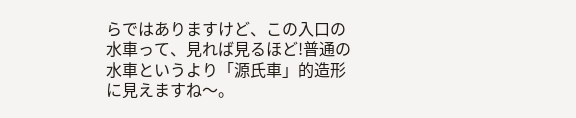らではありますけど、この入口の水車って、見れば見るほど!普通の水車というより「源氏車」的造形に見えますね〜。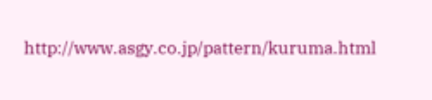http://www.asgy.co.jp/pattern/kuruma.html